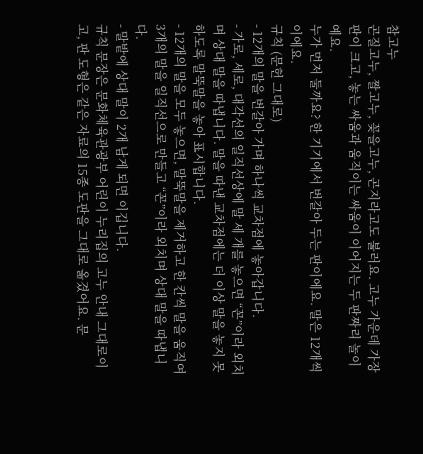참고누
곤질고누, 짤고누, 꽂을고누, 곤지라고도 불러요. 고누 가운데 가장 판이 크고, 놓는 싸움과 움직이는 싸움이 이어지는 두 판짜리 놀이예요.
누가 먼저 둘까요? 한 기기에서 번갈아 두는 판이에요. 말은 12개씩이에요.
규칙 (문헌 그대로)
- 12개의 말을 번갈아 가며 하나씩 교차점에 놓아갑니다.
- 가로, 세로, 대각선의 일직선상에 말 세 개를 놓으면 “꼰”이라 외치며 상대 말을 따냅니다. 말을 따낸 교차점에는 더 이상 말을 놓지 못하도록 말뚝말을 놓아 표시합니다.
- 12개의 말을 모두 놓으면, 말뚝말을 제거하고 한 칸씩 말을 움직여 3개의 말을 일직선으로 만들고 “꼰”이라 외치며 상대 말을 따냅니다.
- 말밭에 상대 말이 2개 남게 되면 이깁니다.
규칙 문장은 문화체육관광부 어린이 누리집의 고누 안내 그대로이고, 판 도형은 같은 자료의 15종 도판을 그대로 옮겼어요. 문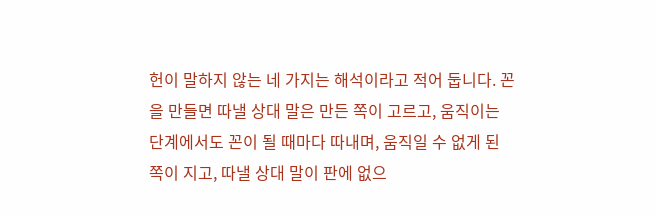헌이 말하지 않는 네 가지는 해석이라고 적어 둡니다. 꼰을 만들면 따낼 상대 말은 만든 쪽이 고르고, 움직이는 단계에서도 꼰이 될 때마다 따내며, 움직일 수 없게 된 쪽이 지고, 따낼 상대 말이 판에 없으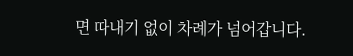면 따내기 없이 차례가 넘어갑니다.